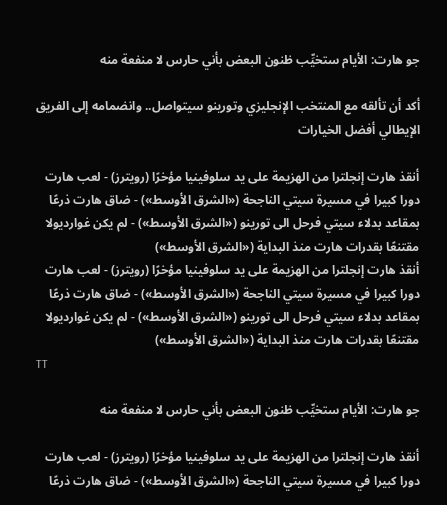جو هارت: الأيام ستخيِّب ظنون البعض بأني حارس لا منفعة منه

أكد أن تألقه مع المنتخب الإنجليزي وتورينو سيتواصل.. وانضمامه إلى الفريق الإيطالي أفضل الخيارات

أنقذ هارت إنجلترا من الهزيمة على يد سلوفينيا مؤخرًا (رويترز) - لعب هارت دورا كبيرا في مسيرة سيتي الناجحة («الشرق الأوسط») - ضاق هارت ذرعًا بمقاعد بدلاء سيتي فرحل الى تورينو («الشرق الأوسط») - لم يكن غوارديولا مقتنعًا بقدرات هارت منذ البداية («الشرق الأوسط»)
أنقذ هارت إنجلترا من الهزيمة على يد سلوفينيا مؤخرًا (رويترز) - لعب هارت دورا كبيرا في مسيرة سيتي الناجحة («الشرق الأوسط») - ضاق هارت ذرعًا بمقاعد بدلاء سيتي فرحل الى تورينو («الشرق الأوسط») - لم يكن غوارديولا مقتنعًا بقدرات هارت منذ البداية («الشرق الأوسط»)
TT

جو هارت: الأيام ستخيِّب ظنون البعض بأني حارس لا منفعة منه

أنقذ هارت إنجلترا من الهزيمة على يد سلوفينيا مؤخرًا (رويترز) - لعب هارت دورا كبيرا في مسيرة سيتي الناجحة («الشرق الأوسط») - ضاق هارت ذرعًا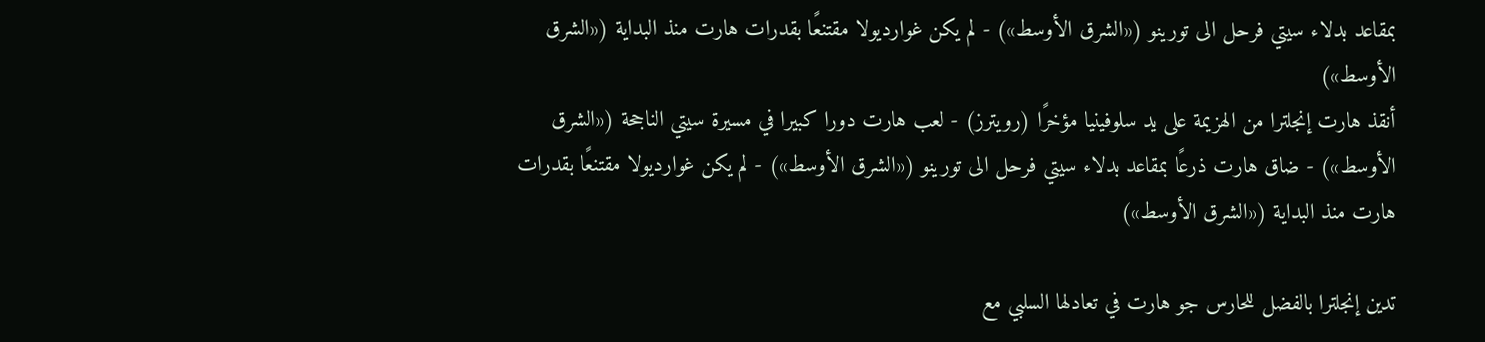بمقاعد بدلاء سيتي فرحل الى تورينو («الشرق الأوسط») - لم يكن غوارديولا مقتنعًا بقدرات هارت منذ البداية («الشرق الأوسط»)
أنقذ هارت إنجلترا من الهزيمة على يد سلوفينيا مؤخرًا (رويترز) - لعب هارت دورا كبيرا في مسيرة سيتي الناجحة («الشرق الأوسط») - ضاق هارت ذرعًا بمقاعد بدلاء سيتي فرحل الى تورينو («الشرق الأوسط») - لم يكن غوارديولا مقتنعًا بقدرات هارت منذ البداية («الشرق الأوسط»)

تدين إنجلترا بالفضل للحارس جو هارت في تعادلها السلبي مع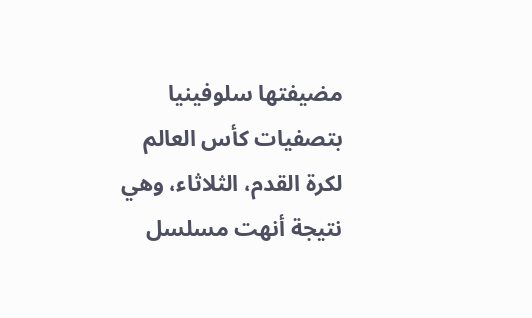مضيفتها سلوفينيا بتصفيات كأس العالم لكرة القدم، الثلاثاء، وهي نتيجة أنهت مسلسل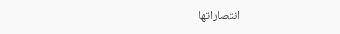انتصاراتها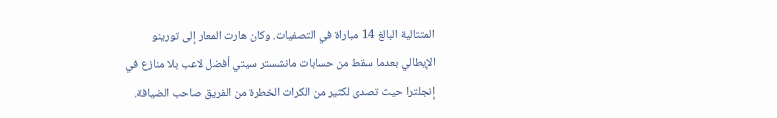المتتالية البالغ 14 مباراة في التصفيات. وكان هارت المعار إلى تورينو الإيطالي بعدما سقط من حسابات مانشستر سيتي أفضل لاعب بلا منازع في إنجلترا حيث تصدى لكثير من الكرات الخطرة من الفريق صاحب الضيافة.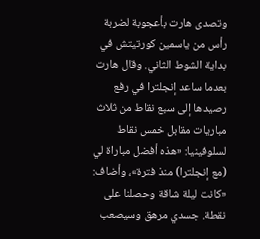وتصدى هارت بأعجوبة لضربة رأس من ياسمين كورتيتش في بداية الشوط الثاني. وقال هارت بعدما ساعد إنجلترا في رفع رصيدها إلى سبع نقاط من ثلاث مباريات مقابل خمس نقاط لسلوفينيا: «هذه أفضل مباراة لي (مع إنجلترا) منذ فترة»، وأضاف: «كانت ليلة شاقة وحصلنا على نقطة. جسدي مرهق وسيصعب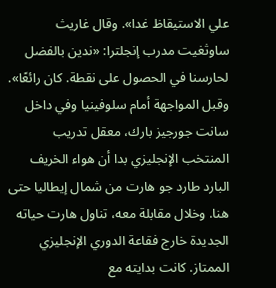علي الاستيقاظ غدا». وقال غاريث ساوثغيت مدرب إنجلترا: «ندين بالفضل لحارسنا في الحصول على نقطة. كان رائعًا».
وقبل المواجهة أمام سلوفينيا وفي داخل سانت جورجيز بارك، معقل تدريب المنتخب الإنجليزي بدا أن هواء الخريف البارد طارد جو هارت من شمال إيطاليا حتى هنا. وخلال مقابلة معه، تناول هارت حياته الجديدة خارج فقاعة الدوري الإنجليزي الممتاز. كانت بدايته مع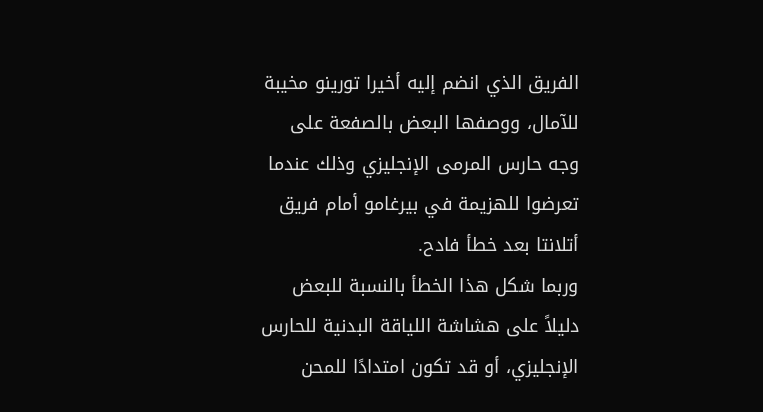الفريق الذي انضم إليه أخيرا تورينو مخيبة للآمال، ووصفها البعض بالصفعة على وجه حارس المرمى الإنجليزي وذلك عندما تعرضوا للهزيمة في بيرغامو أمام فريق أتلانتا بعد خطأ فادح.
وربما شكل هذا الخطأ بالنسبة للبعض دليلاً على هشاشة اللياقة البدنية للحارس الإنجليزي، أو قد تكون امتدادًا للمحن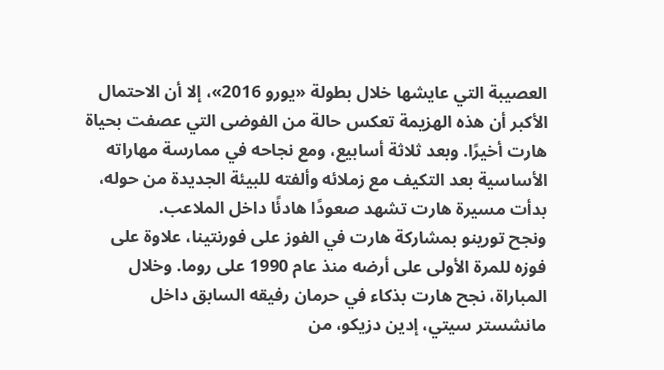العصيبة التي عايشها خلال بطولة «يورو 2016»، إلا أن الاحتمال الأكبر أن هذه الهزيمة تعكس حالة من الفوضى التي عصفت بحياة هارت أخيرًا. وبعد ثلاثة أسابيع، ومع نجاحه في ممارسة مهاراته الأساسية بعد التكيف مع زملائه وألفته للبيئة الجديدة من حوله، بدأت مسيرة هارت تشهد صعودًا هادئًا داخل الملاعب.
ونجح تورينو بمشاركة هارت في الفوز على فورنتينا، علاوة على فوزه للمرة الأولى على أرضه منذ عام 1990 على روما. وخلال المباراة، نجح هارت بذكاء في حرمان رفيقه السابق داخل مانشستر سيتي، إدين دزيكو، من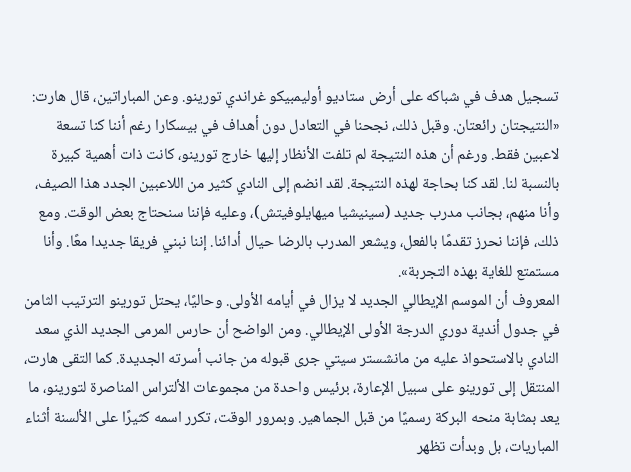تسجيل هدف في شباكه على أرض ستاديو أوليمبيكو غراندي تورينو. وعن المباراتين، قال هارت: «النتيجتان رائعتان. وقبل ذلك، نجحنا في التعادل دون أهداف في بيسكارا رغم أننا كنا تسعة لاعبين فقط. ورغم أن هذه النتيجة لم تلفت الأنظار إليها خارج تورينو، كانت ذات أهمية كبيرة بالنسبة لنا. لقد كنا بحاجة لهذه النتيجة. لقد انضم إلى النادي كثير من اللاعبين الجدد هذا الصيف، وأنا منهم، بجانب مدرب جديد (سينيشيا ميهايلوفيتش)، وعليه فإننا سنحتاج بعض الوقت. ومع ذلك، فإننا نحرز تقدمًا بالفعل، ويشعر المدرب بالرضا حيال أدائنا. إننا نبني فريقا جديدا معًا. وأنا مستمتع للغاية بهذه التجربة».
المعروف أن الموسم الإيطالي الجديد لا يزال في أيامه الأولى. وحاليًا، يحتل تورينو الترتيب الثامن في جدول أندية دوري الدرجة الأولى الإيطالي. ومن الواضح أن حارس المرمى الجديد الذي سعد النادي بالاستحواذ عليه من مانشستر سيتي جرى قبوله من جانب أسرته الجديدة. كما التقى هارت، المنتقل إلى تورينو على سبيل الإعارة، برئيس واحدة من مجموعات الألتراس المناصرة لتورينو، ما يعد بمثابة منحه البركة رسميًا من قبل الجماهير. وبمرور الوقت، تكرر اسمه كثيرًا على الألسنة أثناء المباريات، بل وبدأت تظهر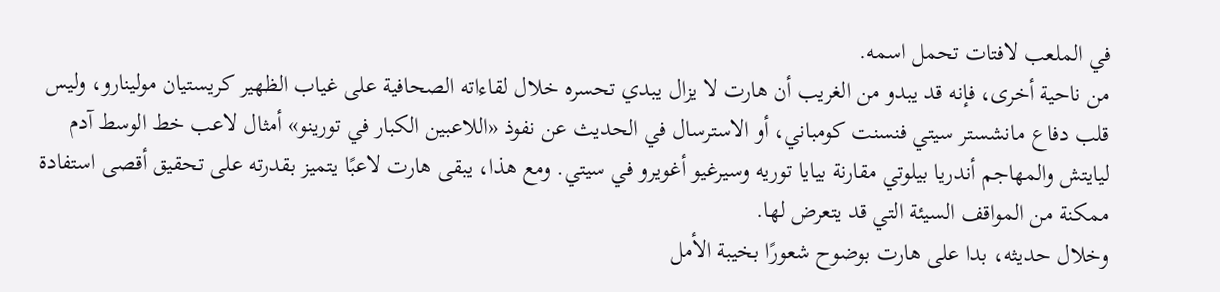في الملعب لافتات تحمل اسمه.
من ناحية أخرى، فإنه قد يبدو من الغريب أن هارت لا يزال يبدي تحسره خلال لقاءاته الصحافية على غياب الظهير كريستيان مولينارو، وليس قلب دفاع مانشستر سيتي فنسنت كومباني، أو الاسترسال في الحديث عن نفوذ «اللاعبين الكبار في تورينو» أمثال لاعب خط الوسط آدم ليايتش والمهاجم أندريا بيلوتي مقارنة بيايا توريه وسيرغيو أغويرو في سيتي. ومع هذا، يبقى هارت لاعبًا يتميز بقدرته على تحقيق أقصى استفادة ممكنة من المواقف السيئة التي قد يتعرض لها.
وخلال حديثه، بدا على هارت بوضوح شعورًا بخيبة الأمل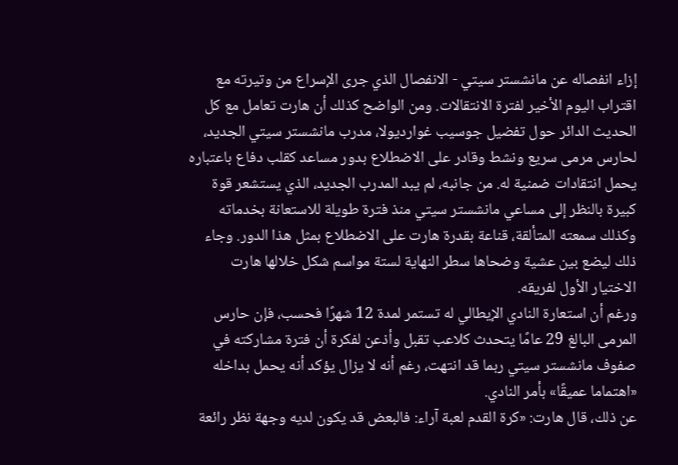إزاء انفصاله عن مانشستر سيتي - الانفصال الذي جرى الإسراع من وتيرته مع اقتراب اليوم الأخير لفترة الانتقالات. ومن الواضح كذلك أن هارت تعامل مع كل الحديث الدائر حول تفضيل جوسيب غوارديولا، مدرب مانشستر سيتي الجديد، لحارس مرمى سريع ونشط وقادر على الاضطلاع بدور مساعد كقلب دفاع باعتباره يحمل انتقادات ضمنية له. من جانبه، لم يبد المدرب الجديد، الذي يستشعر قوة كبيرة بالنظر إلى مساعي مانشستر سيتي منذ فترة طويلة للاستعانة بخدماته وكذلك سمعته المتألقة، قناعة بقدرة هارت على الاضطلاع بمثل هذا الدور. وجاء ذلك ليضع بين عشية وضحاها سطر النهاية لستة مواسم شكل خلالها هارت الاختيار الأول لفريقه.
ورغم أن استعارة النادي الإيطالي له تستمر لمدة 12 شهرًا فحسب، فإن حارس المرمى البالغ 29 عامًا يتحدث كلاعب تقبل وأذعن لفكرة أن فترة مشاركته في صفوف مانشستر سيتي ربما قد انتهت، رغم أنه لا يزال يؤكد أنه يحمل بداخله «اهتماما عميقًا» بأمر النادي.
عن ذلك، قال هارت: «كرة القدم لعبة آراء: فالبعض قد يكون لديه وجهة نظر رائعة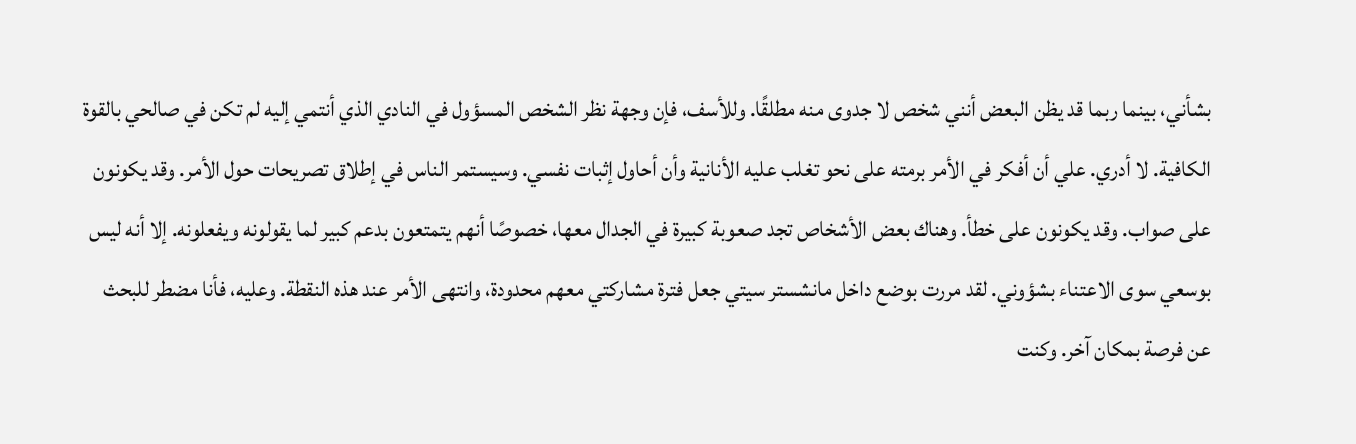بشأني، بينما ربما قد يظن البعض أنني شخص لا جدوى منه مطلقًا. وللأسف، فإن وجهة نظر الشخص المسؤول في النادي الذي أنتمي إليه لم تكن في صالحي بالقوة الكافية. لا أدري. علي أن أفكر في الأمر برمته على نحو تغلب عليه الأنانية وأن أحاول إثبات نفسي. وسيستمر الناس في إطلاق تصريحات حول الأمر. وقد يكونون على صواب. وقد يكونون على خطأ. وهناك بعض الأشخاص تجد صعوبة كبيرة في الجدال معها، خصوصًا أنهم يتمتعون بدعم كبير لما يقولونه ويفعلونه. إلا أنه ليس بوسعي سوى الاعتناء بشؤوني. لقد مررت بوضع داخل مانشستر سيتي جعل فترة مشاركتي معهم محدودة، وانتهى الأمر عند هذه النقطة. وعليه، فأنا مضطر للبحث عن فرصة بمكان آخر. وكنت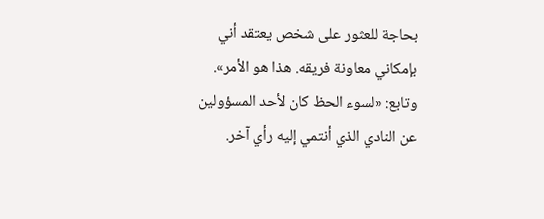بحاجة للعثور على شخص يعتقد أني بإمكاني معاونة فريقه. هذا هو الأمر». وتابع: «لسوء الحظ كان لأحد المسؤولين عن النادي الذي أنتمي إليه رأي آخر.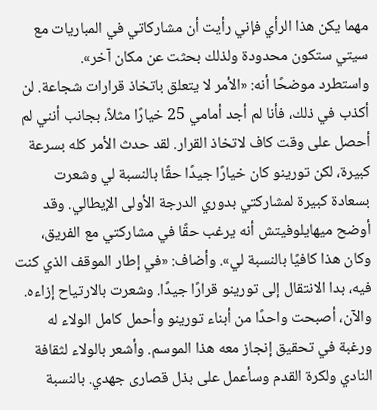مهما يكن هذا الرأي فإني رأيت أن مشاركاتي في المباريات مع سيتي ستكون محدودة ولذلك بحثت عن مكان آخر».
واستطرد موضحًا أنه: «الأمر لا يتعلق باتخاذ قرارات شجاعة. لن أكذب في ذلك، فأنا لم أجد أمامي 25 خيارًا مثلاً، بجانب أنني لم أحصل على وقت كاف لاتخاذ القرار. لقد حدث الأمر كله بسرعة كبيرة، لكن تورينو كان خيارًا جيدًا حقًا بالنسبة لي وشعرت بسعادة كبيرة لمشاركتي بدوري الدرجة الأولى الإيطالي. وقد أوضح ميهايلوفيتش أنه يرغب حقًا في مشاركتي مع الفريق، وكان هذا كافيًا بالنسبة لي». وأضاف: «في إطار الموقف الذي كنت فيه، بدا الانتقال إلى تورينو قرارًا جيدًا. وشعرت بالارتياح إزاءه. والآن، أصبحت واحدًا من أبناء تورينو وأحمل كامل الولاء له ورغبة في تحقيق إنجاز معه هذا الموسم. وأشعر بالولاء لثقافة النادي ولكرة القدم وسأعمل على بذل قصارى جهدي. بالنسبة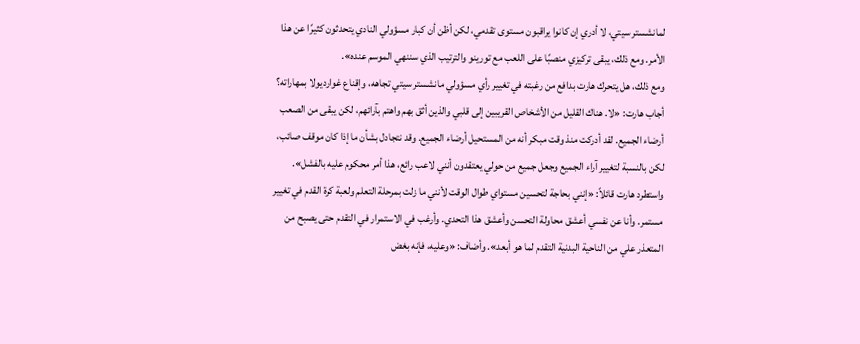لمانشستر سيتي، لا أدري إن كانوا يراقبون مستوى تقدمي، لكن أظن أن كبار مسؤولي النادي يتحدثون كثيرًا عن هذا الأمر. ومع ذلك، يبقى تركيزي منصبًا على اللعب مع تورينو والترتيب الذي سننهي الموسم عنده».
ومع ذلك، هل يتحرك هارت بدافع من رغبته في تغيير رأي مسؤولي مانشستر سيتي تجاهه، وإقناع غوارديولا بمهاراته؟ أجاب هارت: «لا. هناك القليل من الأشخاص القريبين إلى قلبي والذين أثق بهم واهتم بآرائهم، لكن يبقى من الصعب أرضاء الجميع. لقد أدركت منذ وقت مبكر أنه من المستحيل أرضاء الجميع. وقد نتجادل بشأن ما إذا كان موقف صائب، لكن بالنسبة لتغيير آراء الجميع وجعل جميع من حولي يعتقدون أنني لاعب رائع، هذا أمر محكوم عليه بالفشل».
واستطرد هارت قائلاً: «إنني بحاجة لتحسين مستواي طوال الوقت لأنني ما زلت بمرحلة التعلم ولعبة كرة القدم في تغيير مستمر. وأنا عن نفسي أعشق محاولة التحسن وأعشق هذا التحدي. وأرغب في الاستمرار في التقدم حتى يصبح من المتعذر علي من الناحية البدنية التقدم لما هو أبعد». وأضاف: «وعليه، فإنه بغض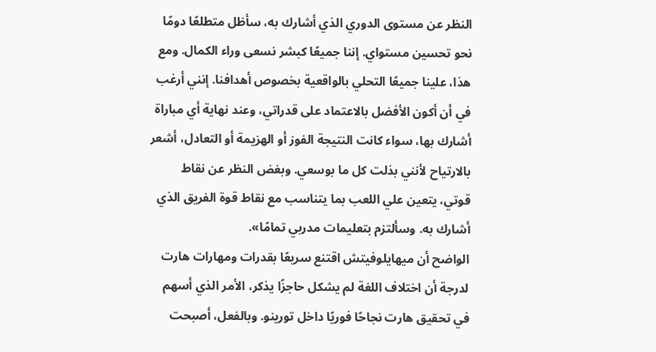النظر عن مستوى الدوري الذي أشارك به، سأظل متطلعًا دومًا نحو تحسين مستواي. إننا جميعًا كبشر نسعى وراء الكمال. ومع هذا، علينا جميعًا التحلي بالواقعية بخصوص أهدافنا. إنني أرغب في أن أكون الأفضل بالاعتماد على قدراتي، وعند نهاية أي مباراة أشارك بها، سواء كانت النتيجة الفوز أو الهزيمة أو التعادل، أشعر بالارتياح لأنني بذلت كل ما بوسعي. وبغض النظر عن نقاط قوتي، يتعين علي اللعب بما يتناسب مع نقاط قوة الفريق الذي أشارك به. وسألتزم بتعليمات مدربي تمامًا».
الواضح أن ميهايلوفيتش اقتنع سريعًا بقدرات ومهارات هارت لدرجة أن اختلاف اللغة لم يشكل حاجزًا يذكر، الأمر الذي أسهم في تحقيق هارت نجاحًا فوريًا داخل تورينو. وبالفعل، أصبحت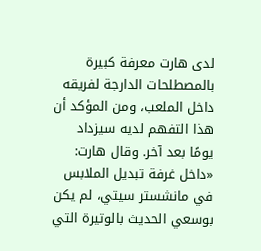لدى هارت معرفة كبيرة بالمصطلحات الدارجة لفريقه داخل الملعب، ومن المؤكد أن هذا التفهم لديه سيزداد يومًا بعد آخر. وقال هارت: «داخل غرفة تبديل الملابس في مانشستر سيتي، لم يكن بوسعي الحديث بالوتيرة التي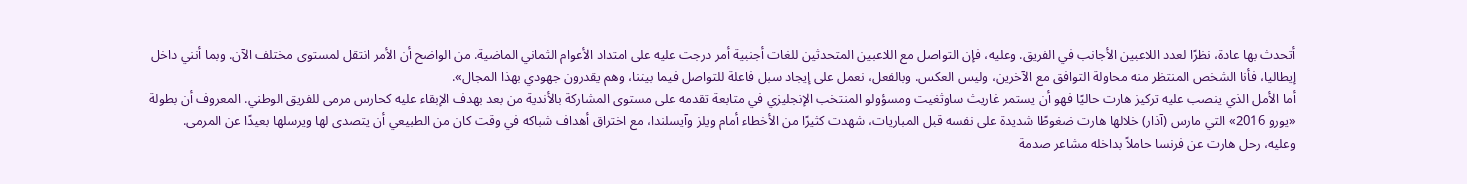أتحدث بها عادة، نظرًا لعدد اللاعبين الأجانب في الفريق. وعليه، فإن التواصل مع اللاعبين المتحدثين للغات أجنبية أمر درجت عليه على امتداد الأعوام الثماني الماضية. من الواضح أن الأمر انتقل لمستوى مختلف الآن. وبما أنني داخل إيطاليا، فأنا الشخص المنتظر منه محاولة التوافق مع الآخرين، وليس العكس. وبالفعل، نعمل على إيجاد سبل فاعلة للتواصل فيما بيننا، وهم يقدرون جهودي بهذا المجال».
أما الأمل الذي ينصب عليه تركيز هارت حاليًا فهو أن يستمر غاريث ساوثغيت ومسؤولو المنتخب الإنجليزي في متابعة تقدمه على مستوى المشاركة بالأندية من بعد بهدف الإبقاء عليه كحارس مرمى للفريق الوطني. المعروف أن بطولة «يورو 2016» التي مارس (آذار) خلالها هارت ضغوطًا شديدة على نفسه قبل المباريات، شهدت كثيرًا من الأخطاء أمام ويلز وآيسلندا، مع اختراق أهداف شباكه في وقت كان من الطبيعي أن يتصدى لها ويرسلها بعيدًا عن المرمى.
وعليه، رحل هارت عن فرنسا حاملاً بداخله مشاعر صدمة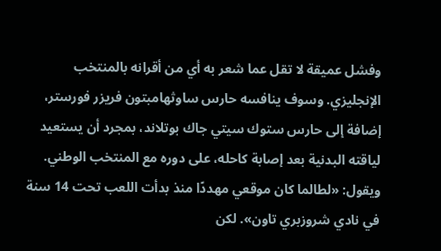وفشل عميقة لا تقل عما شعر به أي من أقرانه بالمنتخب الإنجليزي. وسوف ينافسه حارس ساوثهامبتون فريزر فورستر، إضافة إلى حارس ستوك سيتي جاك بوتلاند، بمجرد أن يستعيد لياقته البدنية بعد إصابة كاحله، على دوره مع المنتخب الوطني. ويقول: «لطالما كان موقعي مهددًا منذ بدأت اللعب تحت 14 سنة في نادي شروزبري تاون». لكن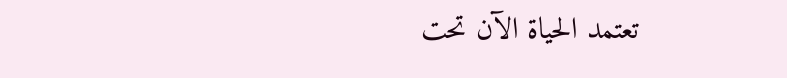تعتمد الحياة الآن تحت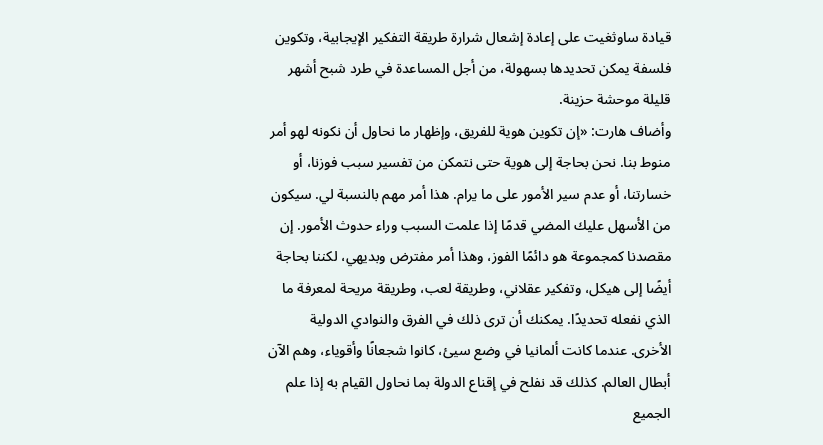قيادة ساوثغيت على إعادة إشعال شرارة طريقة التفكير الإيجابية، وتكوين فلسفة يمكن تحديدها بسهولة، من أجل المساعدة في طرد شبح أشهر قليلة موحشة حزينة.
وأضاف هارت: «إن تكوين هوية للفريق، وإظهار ما نحاول أن نكونه لهو أمر منوط بنا. نحن بحاجة إلى هوية حتى نتمكن من تفسير سبب فوزنا، أو خسارتنا، أو عدم سير الأمور على ما يرام. هذا أمر مهم بالنسبة لي. سيكون من الأسهل عليك المضي قدمًا إذا علمت السبب وراء حدوث الأمور. إن مقصدنا كمجموعة هو دائمًا الفوز، وهذا أمر مفترض وبديهي، لكننا بحاجة أيضًا إلى هيكل، وتفكير عقلاني، وطريقة لعب، وطريقة مريحة لمعرفة ما الذي نفعله تحديدًا. يمكنك أن ترى ذلك في الفرق والنوادي الدولية الأخرى. عندما كانت ألمانيا في وضع سيئ، كانوا شجعانًا وأقوياء، وهم الآن أبطال العالم. كذلك قد نفلح في إقناع الدولة بما نحاول القيام به إذا علم الجميع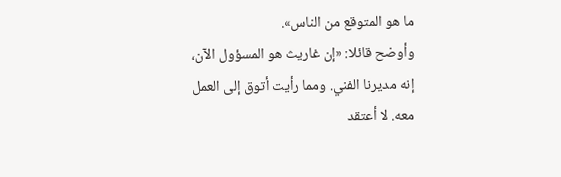ما هو المتوقع من الناس».
وأوضح قائلا: «إن غاريث هو المسؤول الآن، إنه مديرنا الفني. ومما رأيت أتوق إلى العمل معه. لا أعتقد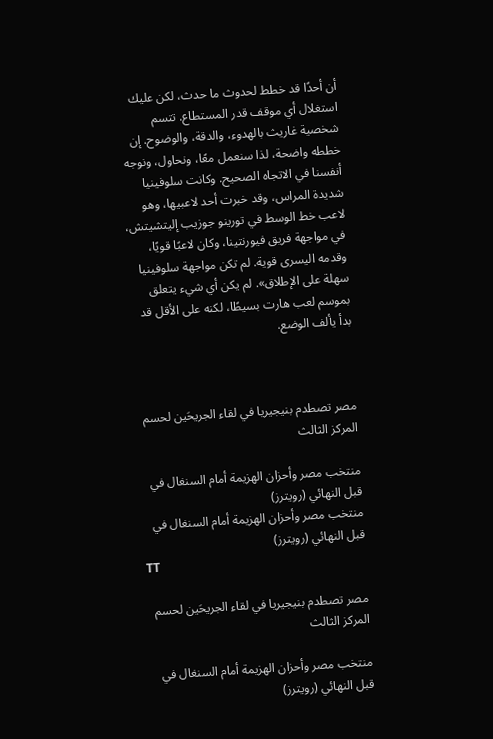أن أحدًا قد خطط لحدوث ما حدث، لكن عليك استغلال أي موقف قدر المستطاع. تتسم شخصية غاريث بالهدوء، والدقة، والوضوح. إن خططه واضحة، لذا سنعمل معًا، ونحاول، ونوجه أنفسنا في الاتجاه الصحيح. وكانت سلوفينيا شديدة المراس، وقد خبرت أحد لاعبيها، وهو لاعب خط الوسط في تورينو جوزيب إليتشيتش، في مواجهة فريق فيورنتينا، وكان لاعبًا قويًا، وقدمه اليسرى قوية. لم تكن مواجهة سلوفينيا سهلة على الإطلاق». لم يكن أي شيء يتعلق بموسم لعب هارت بسيطًا، لكنه على الأقل قد بدأ يألف الوضع.



مصر تصطدم بنيجيريا في لقاء الجريحَين لحسم المركز الثالث

منتخب مصر وأحزان الهزيمة أمام السنغال في قبل النهائي (رويترز)
منتخب مصر وأحزان الهزيمة أمام السنغال في قبل النهائي (رويترز)
TT

مصر تصطدم بنيجيريا في لقاء الجريحَين لحسم المركز الثالث

منتخب مصر وأحزان الهزيمة أمام السنغال في قبل النهائي (رويترز)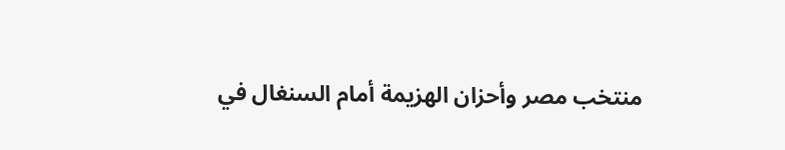منتخب مصر وأحزان الهزيمة أمام السنغال في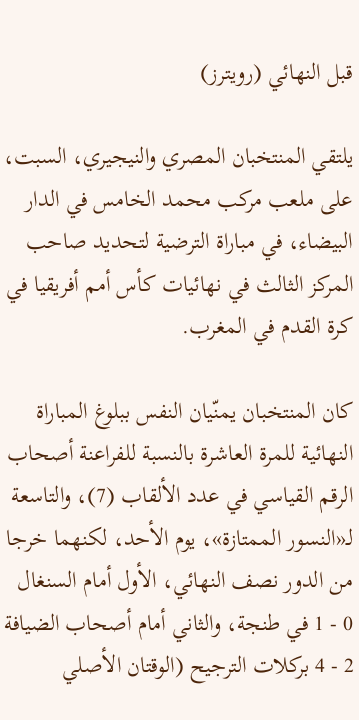قبل النهائي (رويترز)

يلتقي المنتخبان المصري والنيجيري، السبت، على ملعب مركب محمد الخامس في الدار البيضاء، في مباراة الترضية لتحديد صاحب المركز الثالث في نهائيات كأس أمم أفريقيا في كرة القدم في المغرب.

كان المنتخبان يمنّيان النفس ببلوغ المباراة النهائية للمرة العاشرة بالنسبة للفراعنة أصحاب الرقم القياسي في عدد الألقاب (7)، والتاسعة لـ«النسور الممتازة»، يوم الأحد، لكنهما خرجا من الدور نصف النهائي، الأول أمام السنغال 0 - 1 في طنجة، والثاني أمام أصحاب الضيافة 2 - 4 بركلات الترجيح (الوقتان الأصلي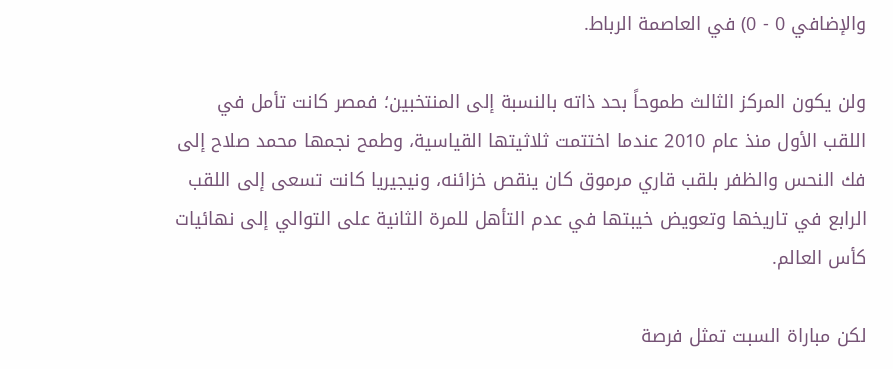والإضافي 0 - 0) في العاصمة الرباط.

ولن يكون المركز الثالث طموحاً بحد ذاته بالنسبة إلى المنتخبين؛ فمصر كانت تأمل في اللقب الأول منذ عام 2010 عندما اختتمت ثلاثيتها القياسية، وطمح نجمها محمد صلاح إلى فك النحس والظفر بلقب قاري مرموق كان ينقص خزائنه، ونيجيريا كانت تسعى إلى اللقب الرابع في تاريخها وتعويض خيبتها في عدم التأهل للمرة الثانية على التوالي إلى نهائيات كأس العالم.

لكن مباراة السبت تمثل فرصة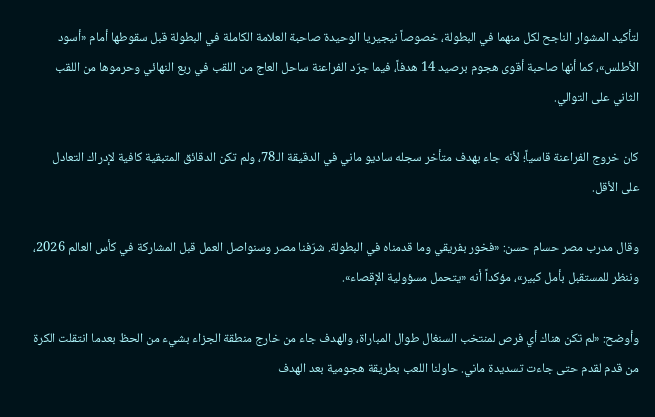لتأكيد المشوار الناجح لكل منهما في البطولة، خصوصاً نيجيريا الوحيدة صاحبة العلامة الكاملة في البطولة قبل سقوطها أمام «أسود الأطلس»، كما أنها صاحبة أقوى هجوم برصيد 14 هدفاً، فيما جرّد الفراعنة ساحل العاج من اللقب في ربع النهائي وحرموها من اللقب الثاني على التوالي.

كان خروج الفراعنة قاسياً؛ لأنه جاء بهدف متأخر سجله ساديو ماني في الدقيقة الـ78، ولم تكن الدقائق المتبقية كافية لإدراك التعادل على الأقل.

وقال مدرب مصر حسام حسن: «فخور بفريقي وما قدمناه في البطولة. شرّفنا مصر وسنواصل العمل قبل المشاركة في كأس العالم 2026، وننظر للمستقبل بأمل كبير»، مؤكداً أنه «يتحمل مسؤولية الإقصاء».

وأوضح: «لم تكن هناك أي فرص لمنتخب السنغال طوال المباراة، والهدف جاء من خارج منطقة الجزاء بشيء من الحظ بعدما انتقلت الكرة من قدم لقدم حتى جاءت تسديدة ماني. حاولنا اللعب بطريقة هجومية بعد الهدف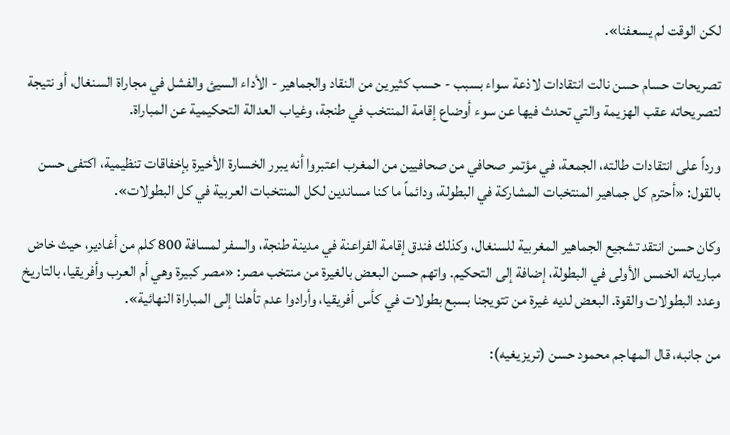لكن الوقت لم يسعفنا».

تصريحات حسام حسن نالت انتقادات لاذعة سواء بسبب - حسب كثيرين من النقاد والجماهير - الأداء السيئ والفشل في مجاراة السنغال، أو نتيجة لتصريحاته عقب الهزيمة والتي تحدث فيها عن سوء أوضاع إقامة المنتخب في طنجة، وغياب العدالة التحكيمية عن المباراة.

ورداً على انتقادات طالته، الجمعة، في مؤتمر صحافي من صحافيين من المغرب اعتبروا أنه يبرر الخسارة الأخيرة بإخفاقات تنظيمية، اكتفى حسن بالقول: «أحترم كل جماهير المنتخبات المشاركة في البطولة، ودائماً ما كنا مساندين لكل المنتخبات العربية في كل البطولات».

وكان حسن انتقد تشجيع الجماهير المغربية للسنغال، وكذلك فندق إقامة الفراعنة في مدينة طنجة، والسفر لمسافة 800 كلم من أغادير، حيث خاض مبارياته الخمس الأولى في البطولة، إضافة إلى التحكيم. واتهم حسن البعض بالغيرة من منتخب مصر: «مصر كبيرة وهي أم العرب وأفريقيا، بالتاريخ وعدد البطولات والقوة. البعض لديه غيرة من تتويجنا بسبع بطولات في كأس أفريقيا، وأرادوا عدم تأهلنا إلى المباراة النهائية».

من جانبه، قال المهاجم محمود حسن (تريزيغيه):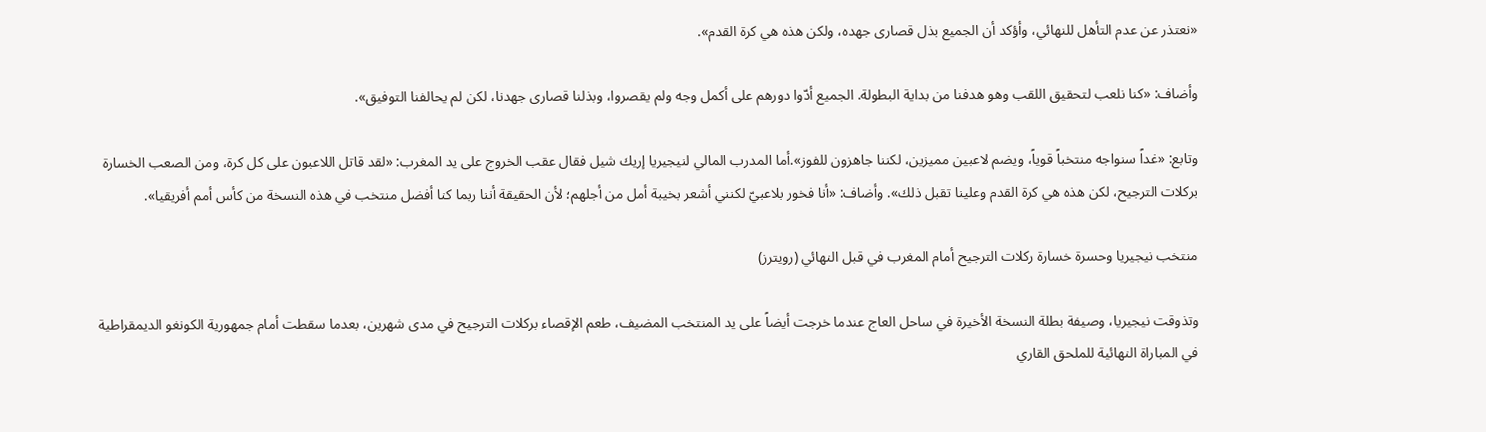«نعتذر عن عدم التأهل للنهائي، وأؤكد أن الجميع بذل قصارى جهده، ولكن هذه هي كرة القدم».

وأضاف: «كنا نلعب لتحقيق اللقب وهو هدفنا من بداية البطولة. الجميع أدّوا دورهم على أكمل وجه ولم يقصروا، وبذلنا قصارى جهدنا، لكن لم يحالفنا التوفيق».

وتابع: «غداً سنواجه منتخباً قوياً، ويضم لاعبين مميزين، لكننا جاهزون للفوز».أما المدرب المالي لنيجيريا إريك شيل فقال عقب الخروج على يد المغرب: «لقد قاتل اللاعبون على كل كرة، ومن الصعب الخسارة بركلات الترجيح، لكن هذه هي كرة القدم وعلينا تقبل ذلك». وأضاف: «أنا فخور بلاعبيّ لكنني أشعر بخيبة أمل من أجلهم؛ لأن الحقيقة أننا ربما كنا أفضل منتخب في هذه النسخة من كأس أمم أفريقيا».

منتخب نيجيريا وحسرة خسارة ركلات الترجيح أمام المغرب في قبل النهائي (رويترز)

وتذوقت نيجيريا، وصيفة بطلة النسخة الأخيرة في ساحل العاج عندما خرجت أيضاً على يد المنتخب المضيف، طعم الإقصاء بركلات الترجيح في مدى شهرين، بعدما سقطت أمام جمهورية الكونغو الديمقراطية في المباراة النهائية للملحق القاري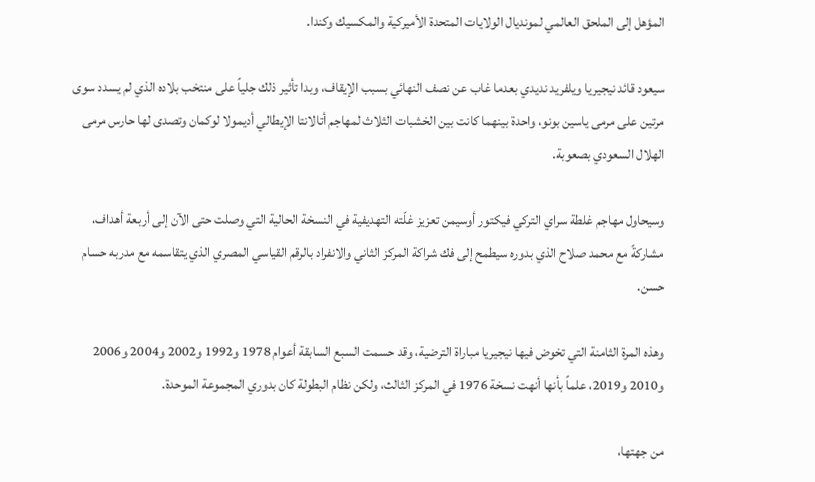المؤهل إلى الملحق العالمي لمونديال الولايات المتحدة الأميركية والمكسيك وكندا.

سيعود قائد نيجيريا ويلفريد نديدي بعدما غاب عن نصف النهائي بسبب الإيقاف، وبدا تأثير ذلك جلياً على منتخب بلاده الذي لم يسدد سوى مرتين على مرمى ياسين بونو، واحدة بينهما كانت بين الخشبات الثلاث لمهاجم أتالانتا الإيطالي أديمولا لوكمان وتصدى لها حارس مرمى الهلال السعودي بصعوبة.

وسيحاول مهاجم غلطة سراي التركي فيكتور أوسيمن تعزيز غلّته التهديفية في النسخة الحالية التي وصلت حتى الآن إلى أربعة أهداف، مشاركةً مع محمد صلاح الذي بدوره سيطمح إلى فك شراكة المركز الثاني والانفراد بالرقم القياسي المصري الذي يتقاسمه مع مدربه حسام حسن.

وهذه المرة الثامنة التي تخوض فيها نيجيريا مباراة الترضية، وقد حسمت السبع السابقة أعوام 1978 و1992 و2002 و2004 و2006 و2010 و2019، علماً بأنها أنهت نسخة 1976 في المركز الثالث، ولكن نظام البطولة كان بدوري المجموعة الموحدة.

من جهتها،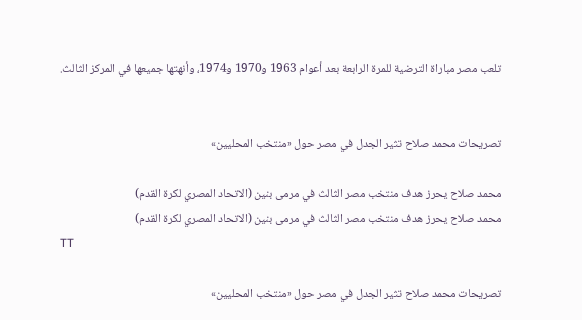تلعب مصر مباراة الترضية للمرة الرابعة بعد أعوام 1963 و1970 و1974، وأنهتها جميعها في المركز الثالث.


تصريحات محمد صلاح تثير الجدل في مصر حول «منتخب المحليين»

محمد صلاح يحرز هدف منتخب مصر الثالث في مرمى بنين (الاتحاد المصري لكرة القدم)
محمد صلاح يحرز هدف منتخب مصر الثالث في مرمى بنين (الاتحاد المصري لكرة القدم)
TT

تصريحات محمد صلاح تثير الجدل في مصر حول «منتخب المحليين»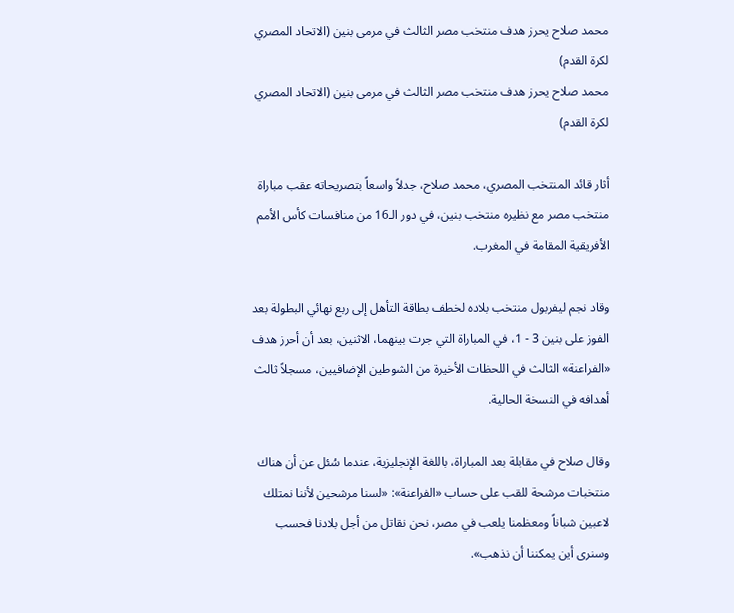محمد صلاح يحرز هدف منتخب مصر الثالث في مرمى بنين (الاتحاد المصري لكرة القدم)
محمد صلاح يحرز هدف منتخب مصر الثالث في مرمى بنين (الاتحاد المصري لكرة القدم)

أثار قائد المنتخب المصري، محمد صلاح، جدلاً واسعاً بتصريحاته عقب مباراة منتخب مصر مع نظيره منتخب بنين، في دور الـ16 من منافسات كأس الأمم الأفريقية المقامة في المغرب.

وقاد نجم ليفربول منتخب بلاده لخطف بطاقة التأهل إلى ربع نهائي البطولة بعد الفوز على بنين 3 - 1، في المباراة التي جرت بينهما، الاثنين، بعد أن أحرز هدف «الفراعنة» الثالث في اللحظات الأخيرة من الشوطين الإضافيين، مسجلاً ثالث أهدافه في النسخة الحالية.

وقال صلاح في مقابلة بعد المباراة، باللغة الإنجليزية، عندما سُئل عن أن هناك منتخبات مرشحة للقب على حساب «الفراعنة»: «لسنا مرشحين لأننا نمتلك لاعبين شباناً ومعظمنا يلعب في مصر، نحن نقاتل من أجل بلادنا فحسب وسنرى أين يمكننا أن نذهب».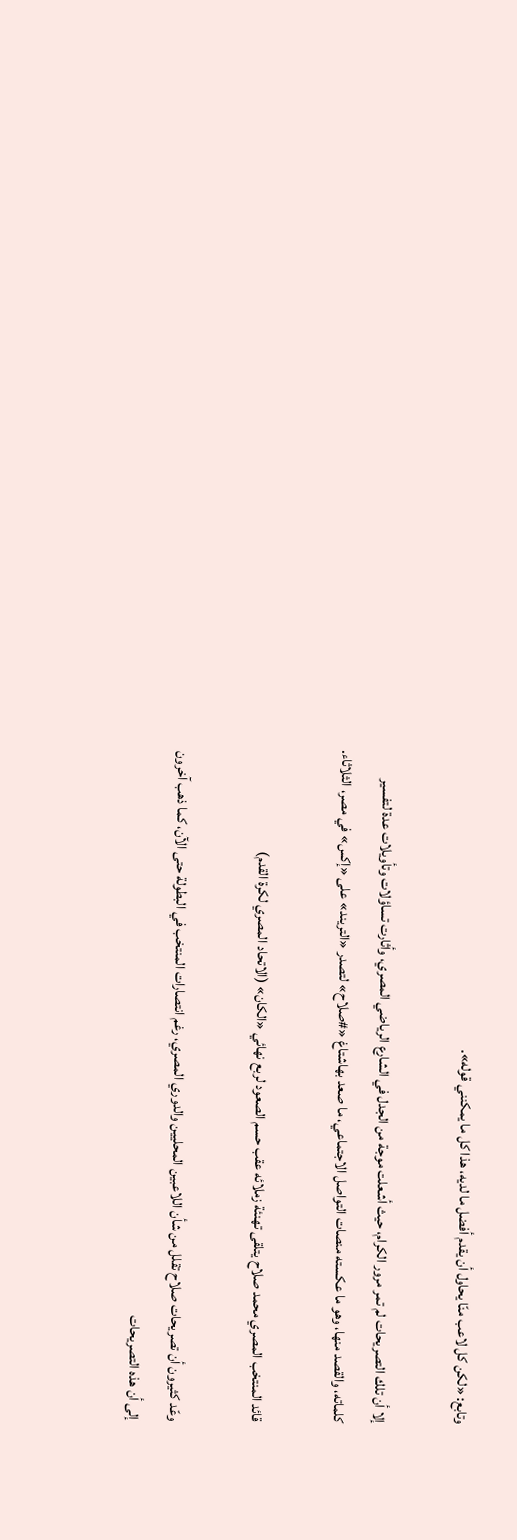وتابع: «لكن كل لاعب منّا يحاول أن يقدم أفضل ما لديه، هذا كل ما يمكنني قوله».

إلا أن تلك التصريحات لم تمر مرور الكرام، حيث أشعلت موجة من الجدل في الشارع الرياضي المصري، وأثارت تساؤلات وتأويلات عدة لتفسير كلماته، والقصد منها، وهو ما عكسته منصات التواصل الاجتماعي، ما صعد بهاشتاغ «#صلاح» لتصدر «التريند» على «إكس» في مصر، الثلاثاء.

قائد المنتخب المصري محمد صلاح يتلقى تهنئة زملائه عقب حسم الصعود لربع نهائي «الكان» (الاتحاد المصري لكرة القدم)

وعّد كثيرون أن تصريحات صلاح تقلل من شأن اللاعبين المحليين والدوري المصري، رغم انتصارات المنتخب في البطولة حتى الآن، كما ذهب آخرون إلى أن هذه التصريحات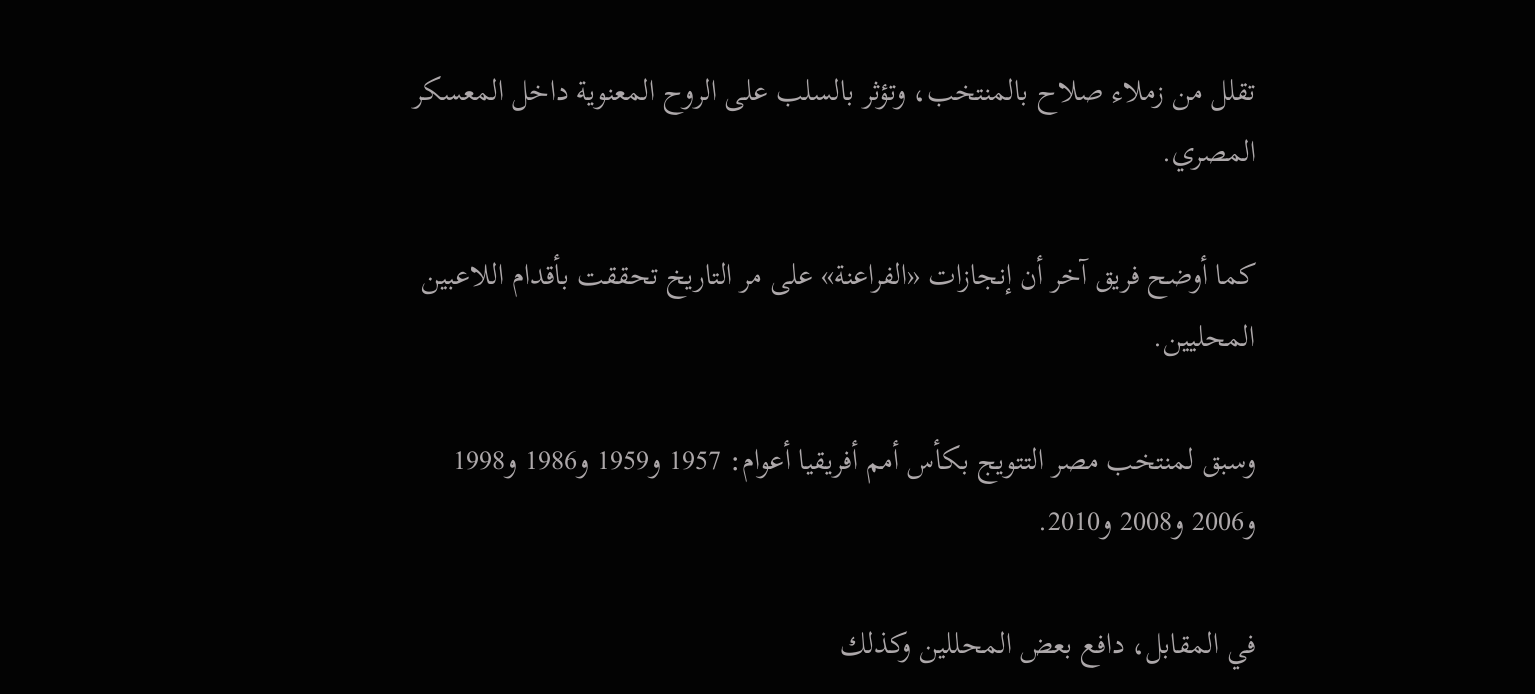تقلل من زملاء صلاح بالمنتخب، وتؤثر بالسلب على الروح المعنوية داخل المعسكر المصري.

كما أوضح فريق آخر أن إنجازات «الفراعنة» على مر التاريخ تحققت بأقدام اللاعبين المحليين.

وسبق لمنتخب مصر التتويج بكأس أمم أفريقيا أعوام: 1957 و1959 و1986 و1998 و2006 و2008 و2010.

في المقابل، دافع بعض المحللين وكذلك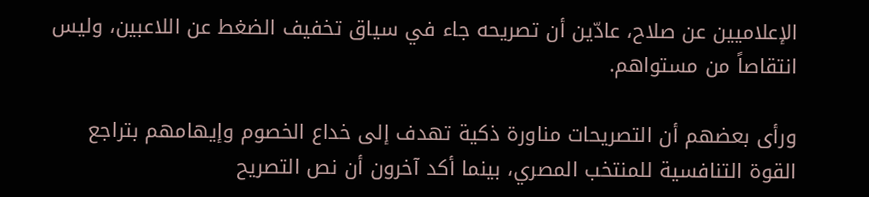الإعلاميين عن صلاح، عادّين أن تصريحه جاء في سياق تخفيف الضغط عن اللاعبين، وليس انتقاصاً من مستواهم.

ورأى بعضهم أن التصريحات مناورة ذكية تهدف إلى خداع الخصوم وإيهامهم بتراجع القوة التنافسية للمنتخب المصري، بينما أكد آخرون أن نص التصريح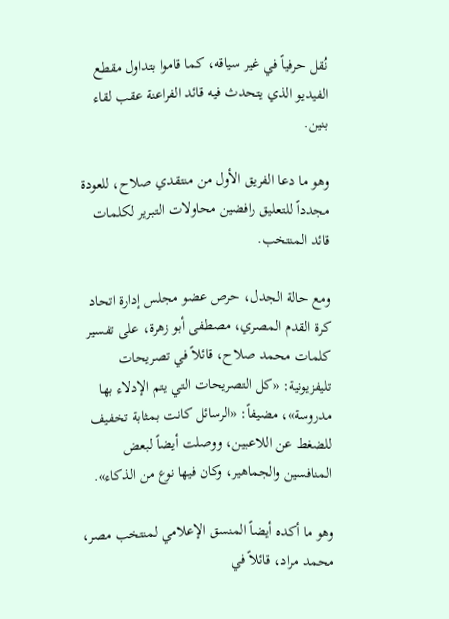نُقل حرفياً في غير سياقه، كما قاموا بتداول مقطع الفيديو الذي يتحدث فيه قائد الفراعنة عقب لقاء بنين.

وهو ما دعا الفريق الأول من منتقدي صلاح، للعودة مجدداً للتعليق رافضين محاولات التبرير لكلمات قائد المنتخب.

ومع حالة الجدل، حرص عضو مجلس إدارة اتحاد كرة القدم المصري، مصطفى أبو زهرة، على تفسير كلمات محمد صلاح، قائلاً في تصريحات تليفزيونية: «كل التصريحات التي يتم الإدلاء بها مدروسة»، مضيفاً: «الرسائل كانت بمثابة تخفيف للضغط عن اللاعبين، ووصلت أيضاً لبعض المنافسين والجماهير، وكان فيها نوع من الذكاء».

وهو ما أكده أيضاً المنسق الإعلامي لمنتخب مصر، محمد مراد، قائلاً في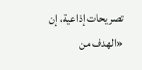تصريحات إذاعية، إن «الهدف من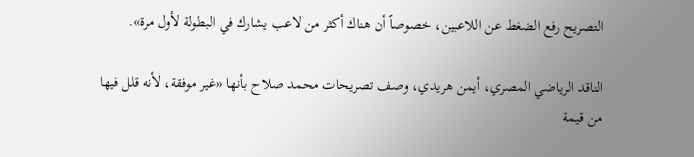التصريح رفع الضغط عن اللاعبين، خصوصاً أن هناك أكثر من لاعب يشارك في البطولة لأول مرة».

الناقد الرياضي المصري، أيمن هريدي، وصف تصريحات محمد صلاح بأنها «غير موفقة، لأنه قلل فيها من قيمة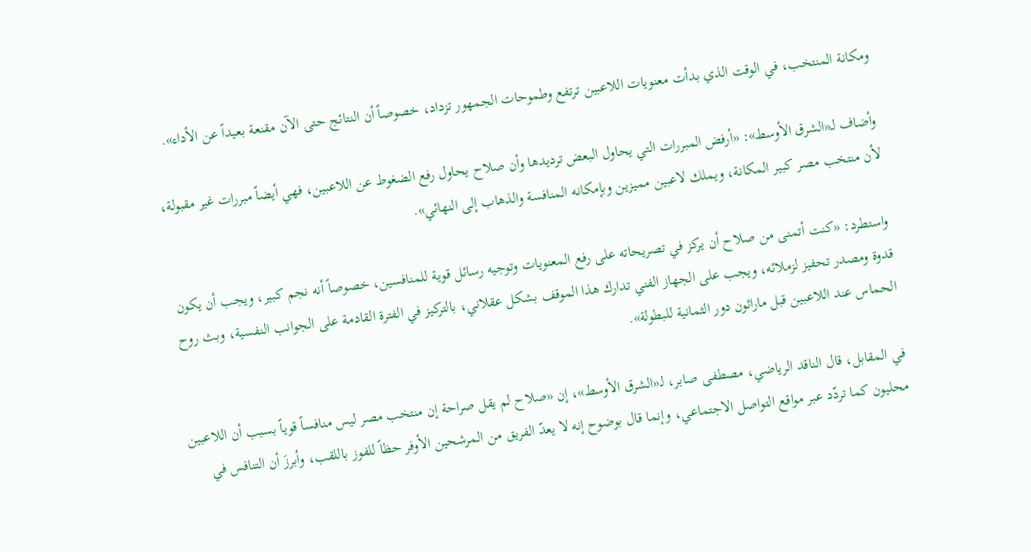ومكانة المنتخب، في الوقت الذي بدأت معنويات اللاعبين ترتفع وطموحات الجمهور تزداد، خصوصاً أن النتائج حتى الآن مقنعة بعيداً عن الأداء».

وأضاف لـ«الشرق الأوسط»: «أرفض المبررات التي يحاول البعض ترديدها وأن صلاح يحاول رفع الضغوط عن اللاعبين، فهي أيضاً مبررات غير مقبولة، لأن منتخب مصر كبير المكانة، ويملك لاعبين مميزين وبإمكانه المنافسة والذهاب إلى النهائي».

واستطرد: «كنت أتمنى من صلاح أن يركز في تصريحاته على رفع المعنويات وتوجيه رسائل قوية للمنافسين، خصوصاً أنه نجم كبير، ويجب أن يكون قدوة ومصدر تحفيز لزملائه، ويجب على الجهاز الفني تدارك هذا الموقف بشكل عقلاني، بالتركيز في الفترة القادمة على الجوانب النفسية، وبث روح الحماس عند اللاعبين قبل ماراثون دور الثمانية للبطولة».

في المقابل، قال الناقد الرياضي، مصطفى صابر، لـ«الشرق الأوسط»، إن «صلاح لم يقل صراحة إن منتخب مصر ليس منافساً قوياً بسبب أن اللاعبين محليون كما تردّد عبر مواقع التواصل الاجتماعي، وإنما قال بوضوح إنه لا يعدّ الفريق من المرشحين الأوفر حظاً للفوز باللقب، وأبرزَ أن التنافس في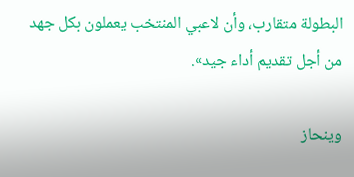البطولة متقارب، وأن لاعبي المنتخب يعملون بكل جهد من أجل تقديم أداء جيد».

وينحاز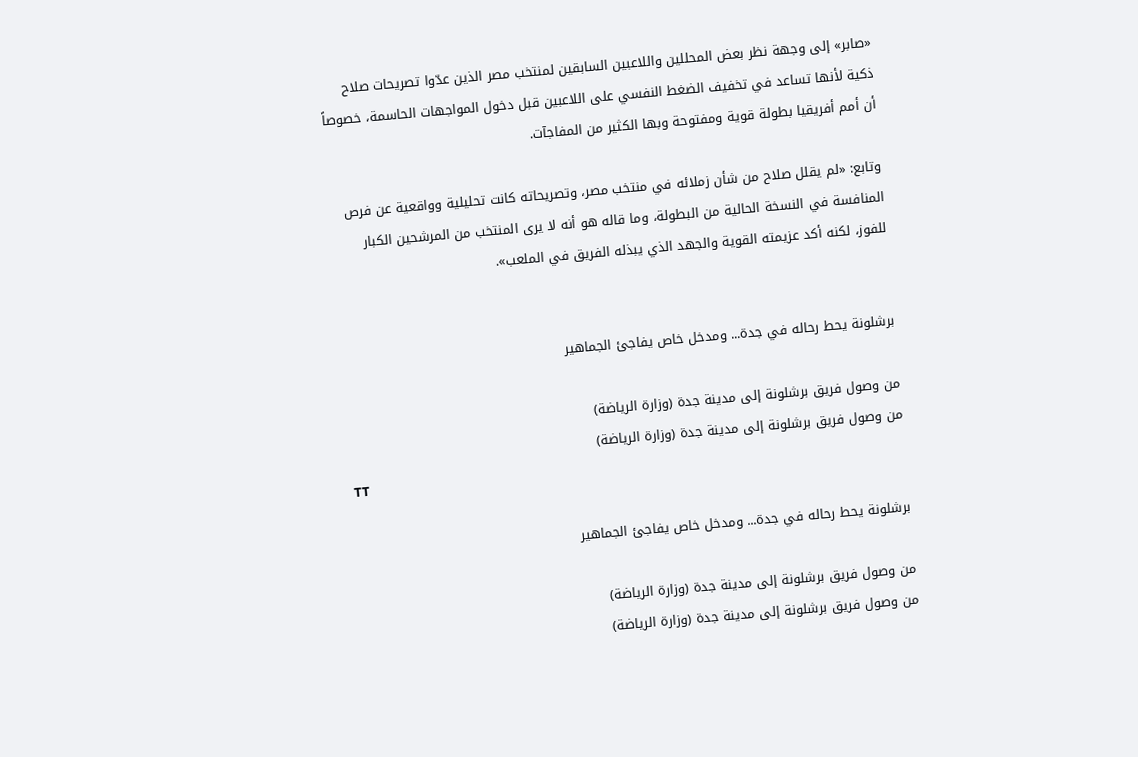«صابر» إلى وجهة نظر بعض المحللين واللاعبين السابقين لمنتخب مصر الذين عدّوا تصريحات صلاح ذكية لأنها تساعد في تخفيف الضغط النفسي على اللاعبين قبل دخول المواجهات الحاسمة، خصوصاً أن أمم أفريقيا بطولة قوية ومفتوحة وبها الكثير من المفاجآت.

وتابع: «لم يقلل صلاح من شأن زملائه في منتخب مصر، وتصريحاته كانت تحليلية وواقعية عن فرص المنافسة في النسخة الحالية من البطولة، وما قاله هو أنه لا يرى المنتخب من المرشحين الكبار للفوز، لكنه أكد عزيمته القوية والجهد الذي يبذله الفريق في الملعب».


برشلونة يحط رحاله في جدة... ومدخل خاص يفاجئ الجماهير

من وصول فريق برشلونة إلى مدينة جدة (وزارة الرياضة)
من وصول فريق برشلونة إلى مدينة جدة (وزارة الرياضة)
TT

برشلونة يحط رحاله في جدة... ومدخل خاص يفاجئ الجماهير

من وصول فريق برشلونة إلى مدينة جدة (وزارة الرياضة)
من وصول فريق برشلونة إلى مدينة جدة (وزارة الرياضة)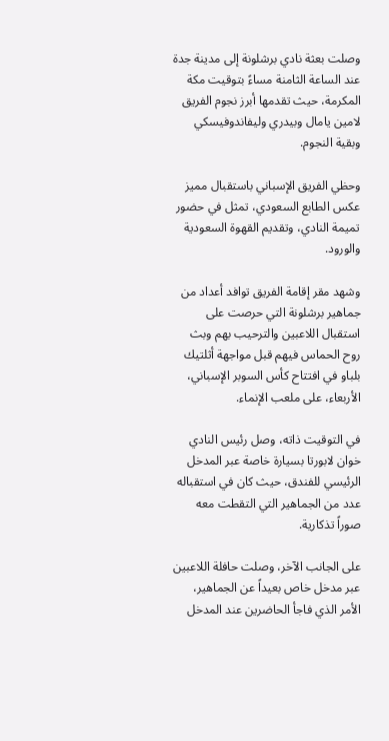وصلت بعثة نادي برشلونة إلى مدينة جدة عند الساعة الثامنة مساءً بتوقيت مكة المكرمة، حيث تقدمها أبرز نجوم الفريق لامين يامال وبيدري وليفاندوفيسكي وبقية النجوم.

وحظي الفريق الإسباني باستقبال مميز عكس الطابع السعودي، تمثل في حضور تميمة النادي، وتقديم القهوة السعودية والورود.

وشهد مقر إقامة الفريق توافد أعداد من جماهير برشلونة التي حرصت على استقبال اللاعبين والترحيب بهم وبث روح الحماس فيهم قبل مواجهة أثلتيك بلباو في افتتاح كأس السوبر الإسباني، الأربعاء، على ملعب الإنماء.

في التوقيت ذاته، وصل رئيس النادي خوان لابورتا بسيارة خاصة عبر المدخل الرئيسي للفندق، حيث كان في استقباله عدد من الجماهير التي التقطت معه صوراً تذكارية.

على الجانب الآخر، وصلت حافلة اللاعبين عبر مدخل خاص بعيداً عن الجماهير، الأمر الذي فاجأ الحاضرين عند المدخل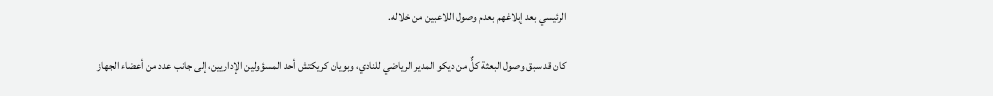الرئيسي بعد إبلاغهم بعدم وصول اللاعبين من خلاله.

كان قد سبق وصول البعثة كلٌّ من ديكو المدير الرياضي للنادي، وبويان كريكتش أحد المسؤولين الإداريين، إلى جانب عدد من أعضاء الجهاز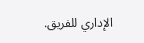الإداري للفريق.